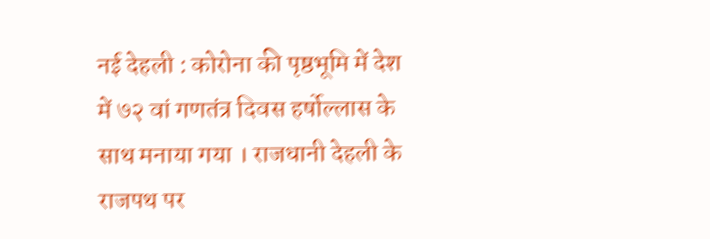नई देहली : कोरोना की पृष्ठभूमि में देश में ७२ वां गणतंत्र दिवस हर्षोल्लास के साथ मनाया गया । राजधानी देहली के राजपथ पर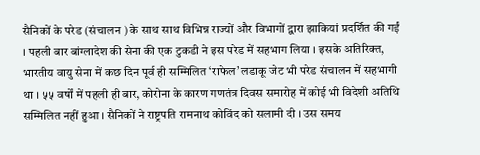सैनिकों के परेड (संचालन ) के साथ साथ विभिन्न राज्यों और विभागों द्वारा झाकियां प्रदर्शित की गईं । पहली बार बांग्लादेश की सेना की एक टुकडी ने इस परेड में सहभाग लिया । इसके अतिरिक्त, भारतीय वायु सेना में कछ दिन पूर्व ही सम्मिलित ‘राफेल’ लडाकू जेट भी परेड संचालन में सहभागी था । ५५ वर्षों में पहली ही बार, कोरोना के कारण गणतंत्र दिवस समारोह में कोई भी विदेशी अतिथि सम्मिलित नहीं हुआ । सैनिकों ने राष्ट्रपति रामनाथ कोविंद को सलामी दी । उस समय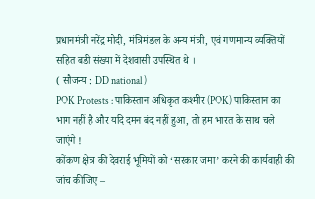प्रधानमंत्री नरेंद्र मोदी, मंत्रिमंडल के अन्य मंत्री, एवं गणमान्य व्यक्तियों सहित बडी संख्या में देशवासी उपस्थित थे ।
( सौजन्य : DD national )
POK Protests : पाकिस्तान अधिकृत कश्मीर (POK) पाकिस्तान का भाग नहीं है और यदि दमन बंद नहीं हुआ, तो हम भारत के साथ चले जाएंगे !
कोंकण क्षेत्र की देवराई भूमियों को ‘सरकार जमा’ करने की कार्यवाही की जांच कीजिए –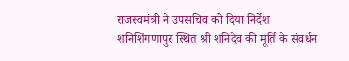राजस्वमंत्री ने उपसचिव को दिया निर्देश
शनिशिंगणापुर स्थित श्री शनिदेव की मूर्ति के संवर्धन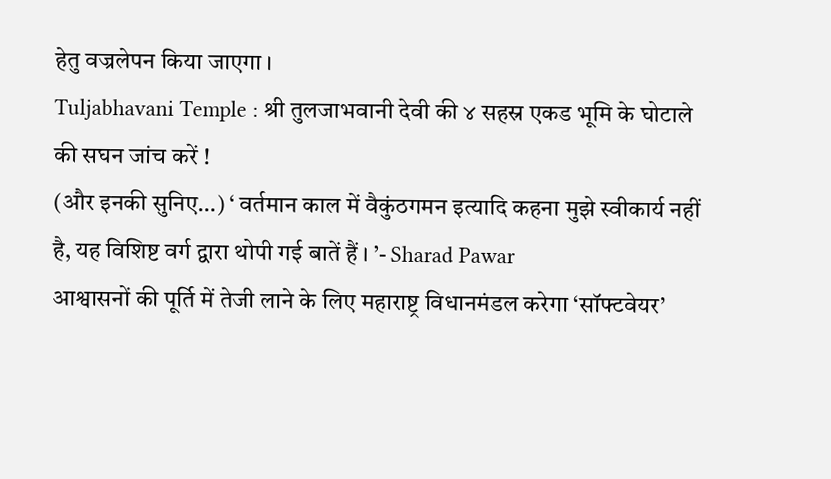हेतु वज्रलेपन किया जाएगा ।
Tuljabhavani Temple : श्री तुलजाभवानी देवी की ४ सहस्र एकड भूमि के घोटाले की सघन जांच करें !
(और इनकी सुनिए…) ‘ वर्तमान काल में वैकुंठगमन इत्यादि कहना मुझे स्वीकार्य नहीं है, यह विशिष्ट वर्ग द्वारा थोपी गई बातें हैं । ’- Sharad Pawar
आश्वासनों की पूर्ति में तेजी लाने के लिए महाराष्ट्र विधानमंडल करेगा ‘सॉफ्टवेयर’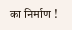का निर्माण !